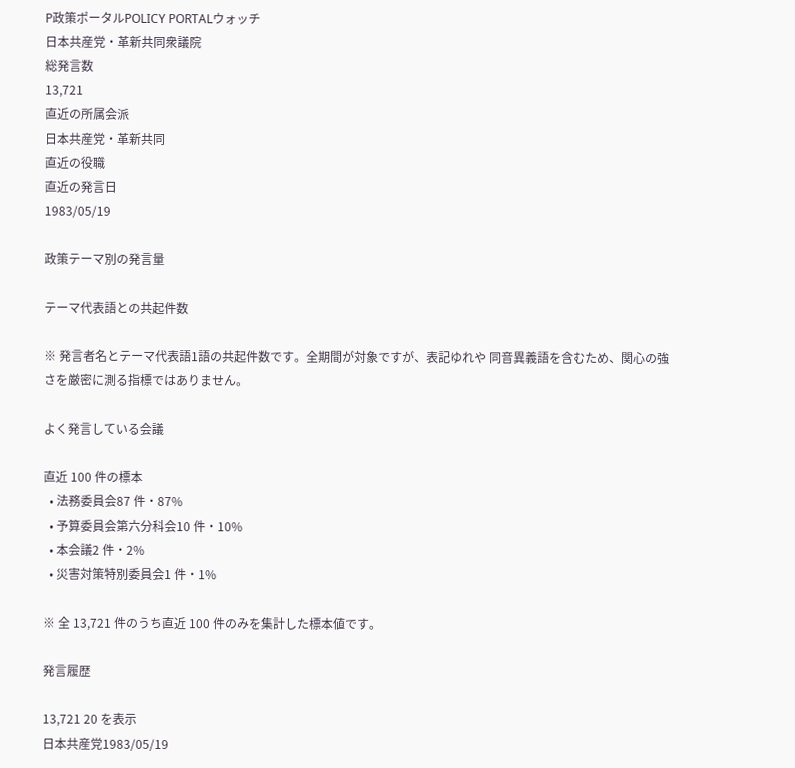P政策ポータルPOLICY PORTALウォッチ
日本共産党・革新共同衆議院
総発言数
13,721
直近の所属会派
日本共産党・革新共同
直近の役職
直近の発言日
1983/05/19

政策テーマ別の発言量

テーマ代表語との共起件数

※ 発言者名とテーマ代表語1語の共起件数です。全期間が対象ですが、表記ゆれや 同音異義語を含むため、関心の強さを厳密に測る指標ではありません。

よく発言している会議

直近 100 件の標本
  • 法務委員会87 件・87%
  • 予算委員会第六分科会10 件・10%
  • 本会議2 件・2%
  • 災害対策特別委員会1 件・1%

※ 全 13,721 件のうち直近 100 件のみを集計した標本値です。

発言履歴

13,721 20 を表示
日本共産党1983/05/19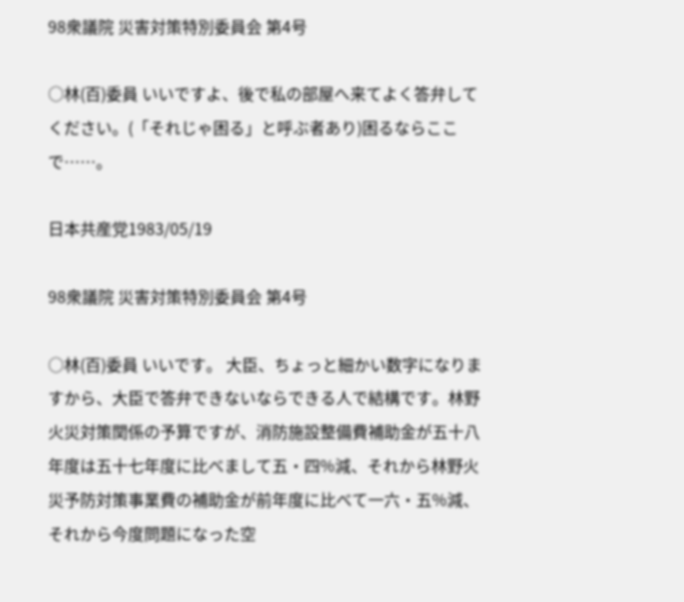98衆議院 災害対策特別委員会 第4号

○林(百)委員 いいですよ、後で私の部屋へ来てよく答弁してください。(「それじゃ困る」と呼ぶ者あり)困るならここで……。

日本共産党1983/05/19

98衆議院 災害対策特別委員会 第4号

○林(百)委員 いいです。 大臣、ちょっと細かい数字になりますから、大臣で答弁できないならできる人で結構です。林野火災対策関係の予算ですが、消防施設整備費補助金が五十八年度は五十七年度に比べまして五・四%減、それから林野火災予防対策事業費の補助金が前年度に比べて一六・五%減、それから今度問題になった空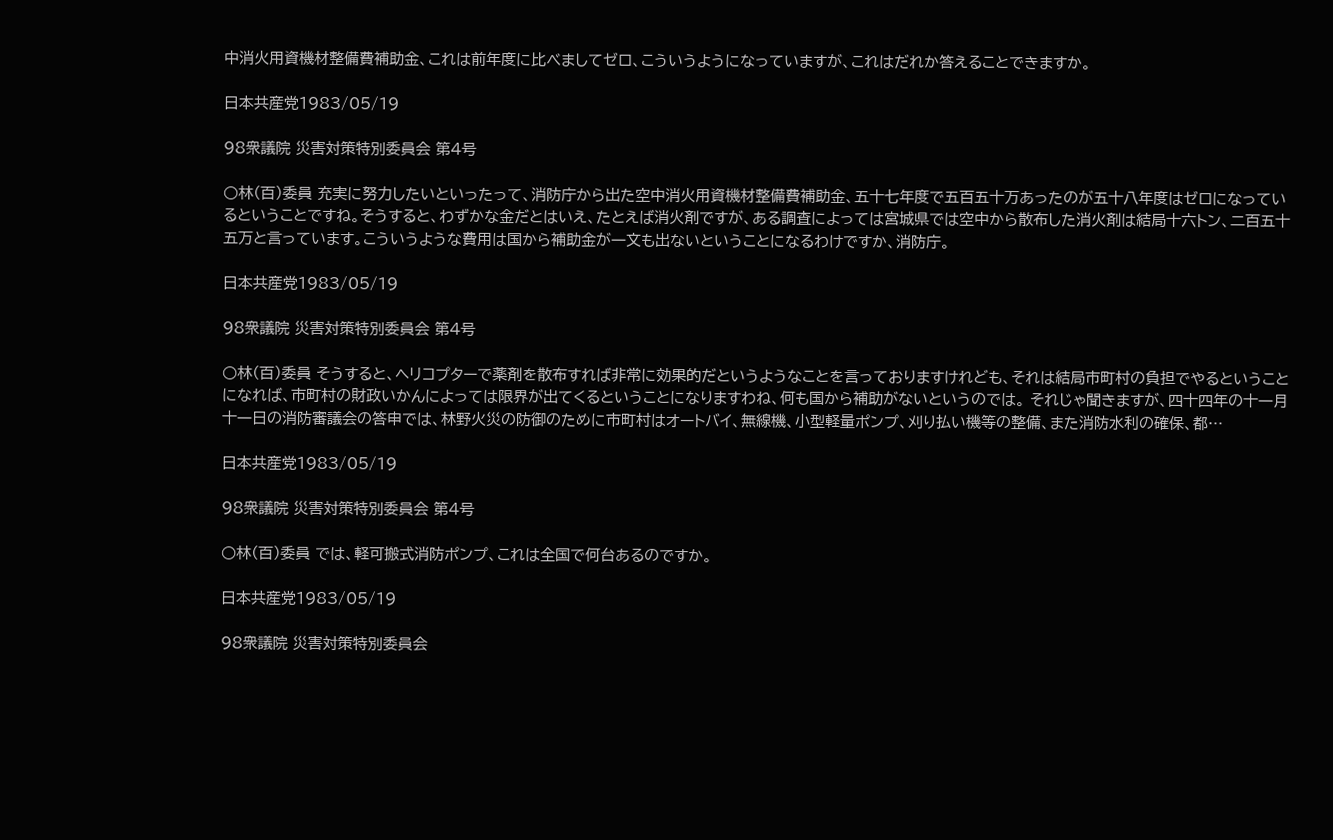中消火用資機材整備費補助金、これは前年度に比べましてゼロ、こういうようになっていますが、これはだれか答えることできますか。

日本共産党1983/05/19

98衆議院 災害対策特別委員会 第4号

○林(百)委員 充実に努力したいといったって、消防庁から出た空中消火用資機材整備費補助金、五十七年度で五百五十万あったのが五十八年度はゼロになっているということですね。そうすると、わずかな金だとはいえ、たとえば消火剤ですが、ある調査によっては宮城県では空中から散布した消火剤は結局十六トン、二百五十五万と言っています。こういうような費用は国から補助金が一文も出ないということになるわけですか、消防庁。

日本共産党1983/05/19

98衆議院 災害対策特別委員会 第4号

○林(百)委員 そうすると、ヘリコプターで薬剤を散布すれば非常に効果的だというようなことを言っておりますけれども、それは結局市町村の負担でやるということになれば、市町村の財政いかんによっては限界が出てくるということになりますわね、何も国から補助がないというのでは。 それじゃ聞きますが、四十四年の十一月十一日の消防審議会の答申では、林野火災の防御のために市町村はオートバイ、無線機、小型軽量ポンプ、刈り払い機等の整備、また消防水利の確保、都…

日本共産党1983/05/19

98衆議院 災害対策特別委員会 第4号

○林(百)委員 では、軽可搬式消防ポンプ、これは全国で何台あるのですか。

日本共産党1983/05/19

98衆議院 災害対策特別委員会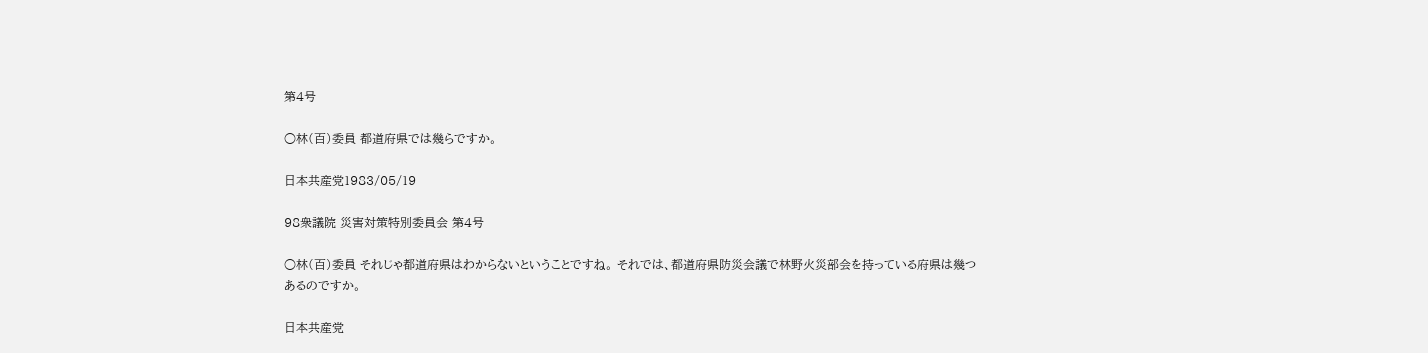第4号

○林(百)委員 都道府県では幾らですか。

日本共産党1983/05/19

98衆議院 災害対策特別委員会 第4号

○林(百)委員 それじゃ都道府県はわからないということですね。 それでは、都道府県防災会議で林野火災部会を持っている府県は幾つあるのですか。

日本共産党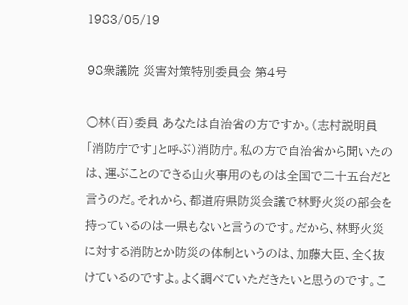1983/05/19

98衆議院 災害対策特別委員会 第4号

○林(百)委員 あなたは自治省の方ですか。(志村説明員「消防庁です」と呼ぶ)消防庁。私の方で自治省から聞いたのは、運ぶことのできる山火事用のものは全国で二十五台だと言うのだ。それから、都道府県防災会議で林野火災の部会を持っているのは一県もないと言うのです。だから、林野火災に対する消防とか防災の体制というのは、加藤大臣、全く抜けているのですよ。よく調べていただきたいと思うのです。こ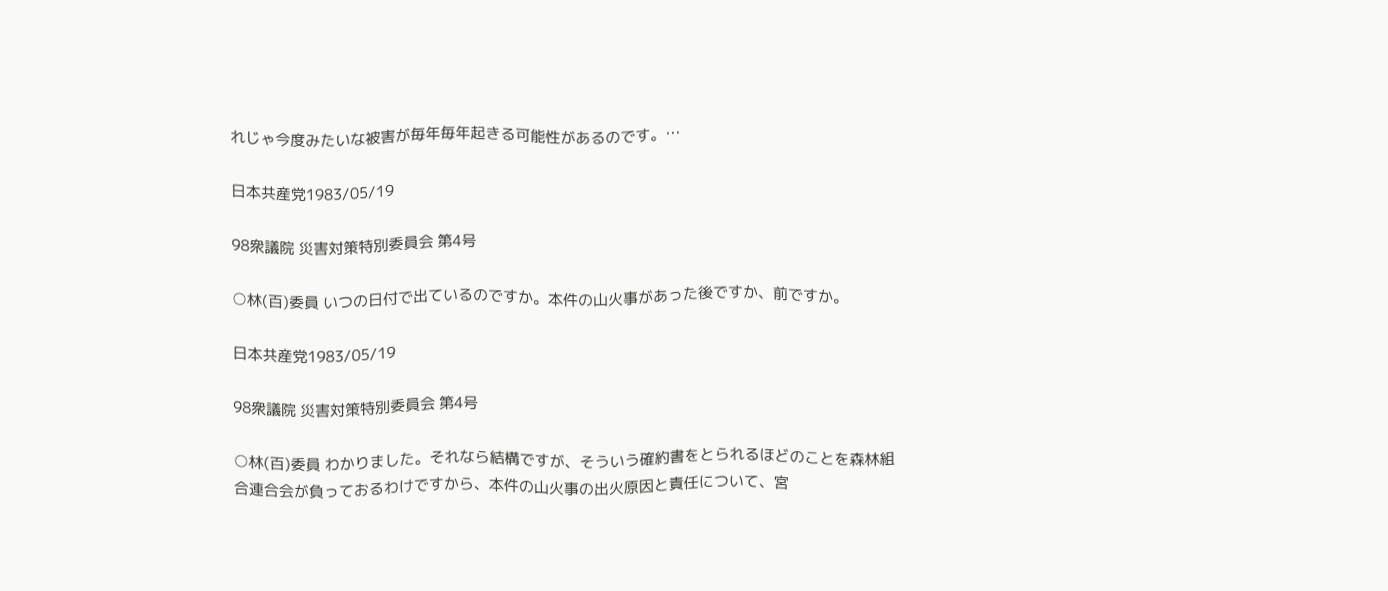れじゃ今度みたいな被害が毎年毎年起きる可能性があるのです。…

日本共産党1983/05/19

98衆議院 災害対策特別委員会 第4号

○林(百)委員 いつの日付で出ているのですか。本件の山火事があった後ですか、前ですか。

日本共産党1983/05/19

98衆議院 災害対策特別委員会 第4号

○林(百)委員 わかりました。それなら結構ですが、そういう確約書をとられるほどのことを森林組合連合会が負っておるわけですから、本件の山火事の出火原因と責任について、宮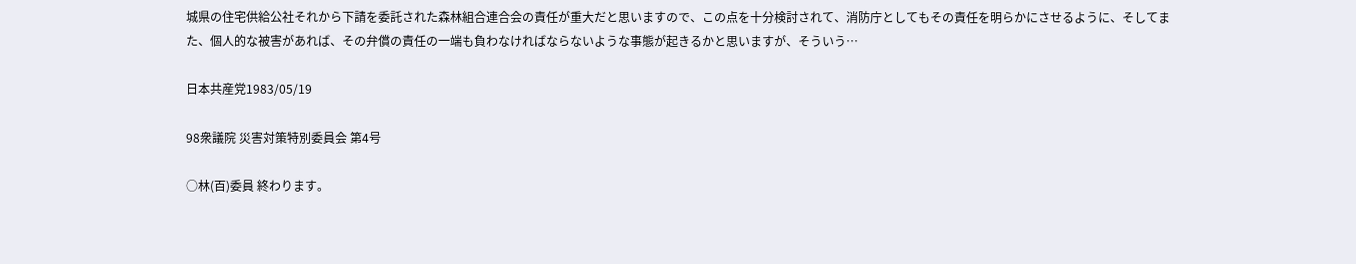城県の住宅供給公社それから下請を委託された森林組合連合会の責任が重大だと思いますので、この点を十分検討されて、消防庁としてもその責任を明らかにさせるように、そしてまた、個人的な被害があれば、その弁償の責任の一端も負わなければならないような事態が起きるかと思いますが、そういう…

日本共産党1983/05/19

98衆議院 災害対策特別委員会 第4号

○林(百)委員 終わります。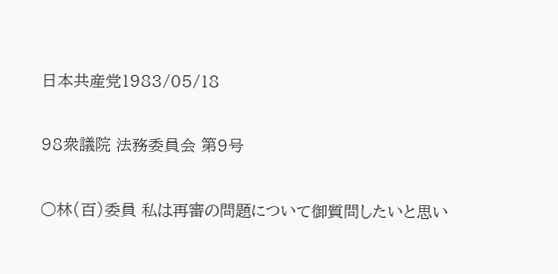日本共産党1983/05/18

98衆議院 法務委員会 第9号

○林(百)委員 私は再審の問題について御質問したいと思い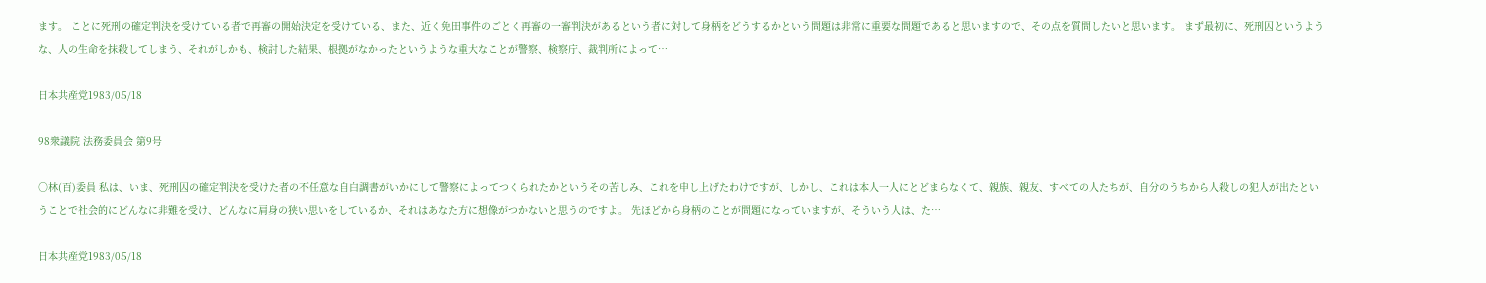ます。 ことに死刑の確定判決を受けている者で再審の開始決定を受けている、また、近く免田事件のごとく再審の一審判決があるという者に対して身柄をどうするかという問題は非常に重要な問題であると思いますので、その点を質問したいと思います。 まず最初に、死刑囚というような、人の生命を抹殺してしまう、それがしかも、検討した結果、根拠がなかったというような重大なことが警察、検察庁、裁判所によって…

日本共産党1983/05/18

98衆議院 法務委員会 第9号

○林(百)委員 私は、いま、死刑囚の確定判決を受けた者の不任意な自白調書がいかにして警察によってつくられたかというその苦しみ、これを申し上げたわけですが、しかし、これは本人一人にとどまらなくて、親族、親友、すべての人たちが、自分のうちから人殺しの犯人が出たということで社会的にどんなに非難を受け、どんなに肩身の狭い思いをしているか、それはあなた方に想像がつかないと思うのですよ。 先ほどから身柄のことが問題になっていますが、そういう人は、た…

日本共産党1983/05/18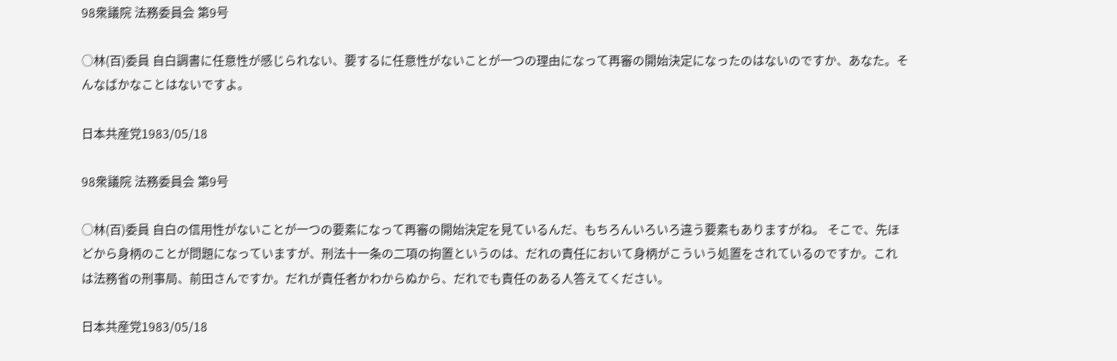98衆議院 法務委員会 第9号

○林(百)委員 自白調書に任意性が感じられない、要するに任意性がないことが一つの理由になって再審の開始決定になったのはないのですか、あなた。そんなばかなことはないですよ。

日本共産党1983/05/18

98衆議院 法務委員会 第9号

○林(百)委員 自白の信用性がないことが一つの要素になって再審の開始決定を見ているんだ、もちろんいろいろ違う要素もありますがね。 そこで、先ほどから身柄のことが問題になっていますが、刑法十一条の二項の拘置というのは、だれの責任において身柄がこういう処置をされているのですか。これは法務省の刑事局、前田さんですか。だれが責任者かわからぬから、だれでも責任のある人答えてください。

日本共産党1983/05/18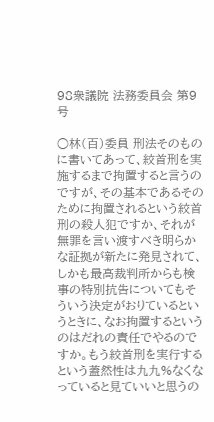98衆議院 法務委員会 第9号

○林(百)委員 刑法そのものに書いてあって、絞首刑を実施するまで拘置すると言うのですが、その基本であるそのために拘置されるという絞首刑の殺人犯ですか、それが無罪を言い渡すべき明らかな証拠が新たに発見されて、しかも最高裁判所からも検事の特別抗告についてもそういう決定がおりているというときに、なお拘置するというのはだれの責任でやるのですか。もう絞首刑を実行するという蓋然性は九九%なくなっていると見ていいと思うの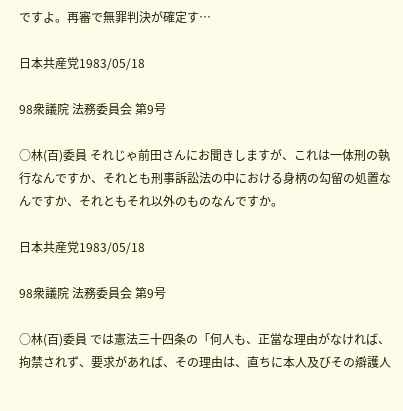ですよ。再審で無罪判決が確定す…

日本共産党1983/05/18

98衆議院 法務委員会 第9号

○林(百)委員 それじゃ前田さんにお聞きしますが、これは一体刑の執行なんですか、それとも刑事訴訟法の中における身柄の勾留の処置なんですか、それともそれ以外のものなんですか。

日本共産党1983/05/18

98衆議院 法務委員会 第9号

○林(百)委員 では憲法三十四条の「何人も、正當な理由がなければ、拘禁されず、要求があれば、その理由は、直ちに本人及びその辯護人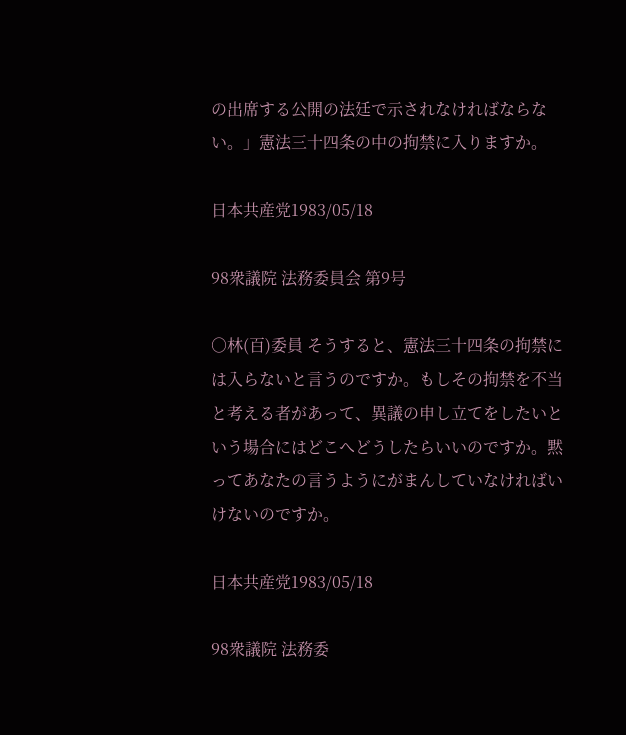の出席する公開の法廷で示されなければならない。」憲法三十四条の中の拘禁に入りますか。

日本共産党1983/05/18

98衆議院 法務委員会 第9号

○林(百)委員 そうすると、憲法三十四条の拘禁には入らないと言うのですか。もしその拘禁を不当と考える者があって、異議の申し立てをしたいという場合にはどこへどうしたらいいのですか。黙ってあなたの言うようにがまんしていなければいけないのですか。

日本共産党1983/05/18

98衆議院 法務委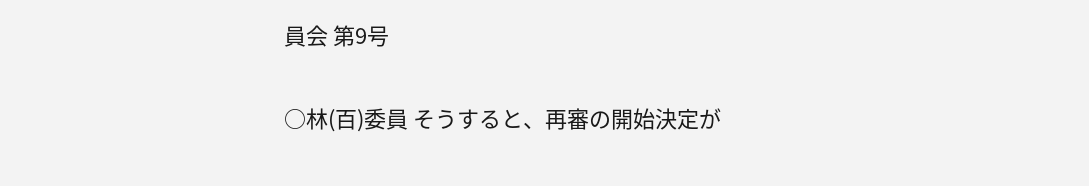員会 第9号

○林(百)委員 そうすると、再審の開始決定が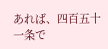あれば、四百五十一条で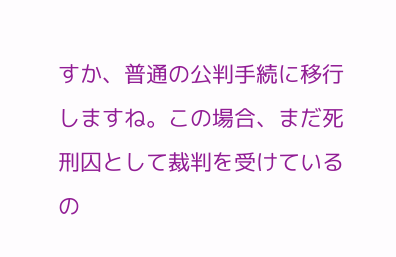すか、普通の公判手続に移行しますね。この場合、まだ死刑囚として裁判を受けているの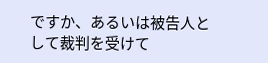ですか、あるいは被告人として裁判を受けて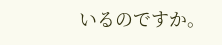いるのですか。